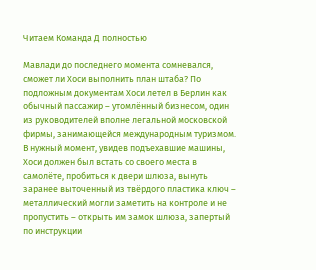Читаем Команда Д полностью

Мавлади до последнего момента сомневался, сможет ли Хоси выполнить план штаба? По подложным документам Хоси летел в Берлин как обычный пассажир – утомлённый бизнесом, один из руководителей вполне легальной московской фирмы, занимающейся международным туризмом. В нужный момент, увидев подъехавшие машины, Хоси должен был встать со своего места в самолёте, пробиться к двери шлюза, вынуть заранее выточенный из твёрдого пластика ключ – металлический могли заметить на контроле и не пропустить – открыть им замок шлюза, запертый по инструкции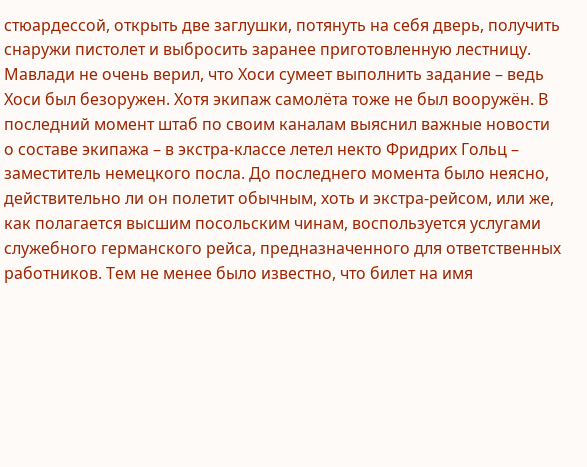стюардессой, открыть две заглушки, потянуть на себя дверь, получить снаружи пистолет и выбросить заранее приготовленную лестницу. Мавлади не очень верил, что Хоси сумеет выполнить задание – ведь Хоси был безоружен. Хотя экипаж самолёта тоже не был вооружён. В последний момент штаб по своим каналам выяснил важные новости о составе экипажа – в экстра-классе летел некто Фридрих Гольц – заместитель немецкого посла. До последнего момента было неясно, действительно ли он полетит обычным, хоть и экстра-рейсом, или же, как полагается высшим посольским чинам, воспользуется услугами служебного германского рейса, предназначенного для ответственных работников. Тем не менее было известно, что билет на имя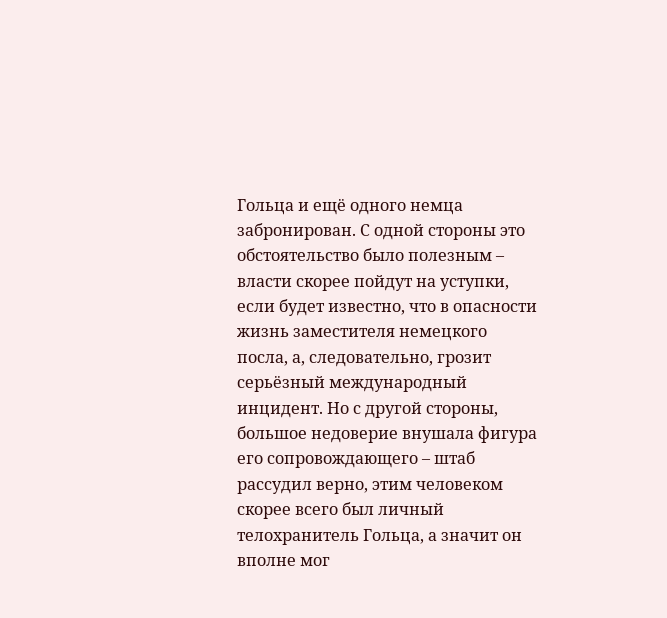Гольца и ещё одного немца забронирован. С одной стороны это обстоятельство было полезным – власти скорее пойдут на уступки, если будет известно, что в опасности жизнь заместителя немецкого посла, а, следовательно, грозит серьёзный международный инцидент. Но с другой стороны, большое недоверие внушала фигура его сопровождающего – штаб рассудил верно, этим человеком скорее всего был личный телохранитель Гольца, а значит он вполне мог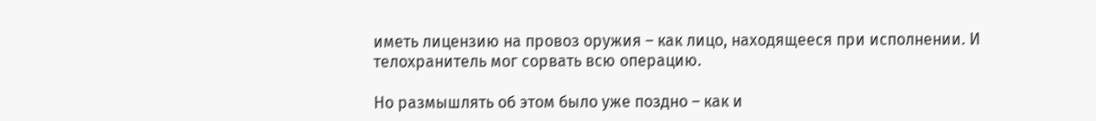иметь лицензию на провоз оружия – как лицо, находящееся при исполнении. И телохранитель мог сорвать всю операцию.

Но размышлять об этом было уже поздно – как и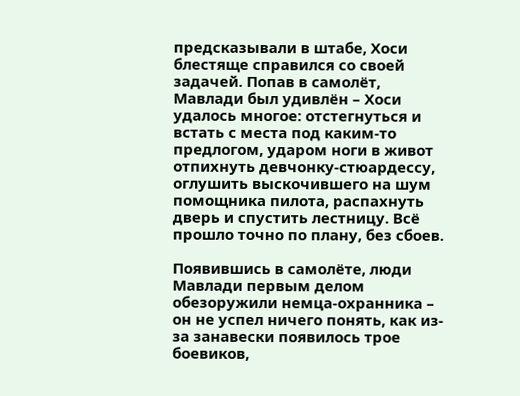предсказывали в штабе, Хоси блестяще справился со своей задачей. Попав в самолёт, Мавлади был удивлён – Хоси удалось многое: отстегнуться и встать с места под каким-то предлогом, ударом ноги в живот отпихнуть девчонку-стюардессу, оглушить выскочившего на шум помощника пилота, распахнуть дверь и спустить лестницу. Всё прошло точно по плану, без сбоев.

Появившись в самолёте, люди Мавлади первым делом обезоружили немца-охранника – он не успел ничего понять, как из-за занавески появилось трое боевиков,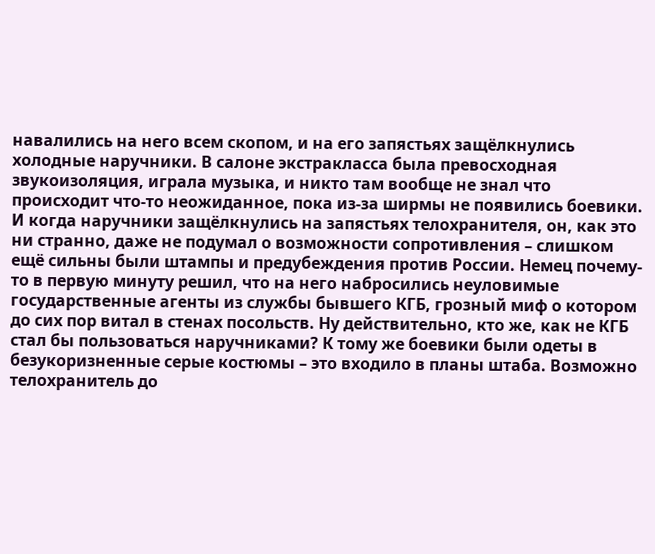навалились на него всем скопом, и на его запястьях защёлкнулись холодные наручники. В салоне экстракласса была превосходная звукоизоляция, играла музыка, и никто там вообще не знал что происходит что-то неожиданное, пока из-за ширмы не появились боевики. И когда наручники защёлкнулись на запястьях телохранителя, он, как это ни странно, даже не подумал о возможности сопротивления – слишком ещё сильны были штампы и предубеждения против России. Немец почему-то в первую минуту решил, что на него набросились неуловимые государственные агенты из службы бывшего КГБ, грозный миф о котором до сих пор витал в стенах посольств. Ну действительно, кто же, как не КГБ стал бы пользоваться наручниками? К тому же боевики были одеты в безукоризненные серые костюмы – это входило в планы штаба. Возможно телохранитель до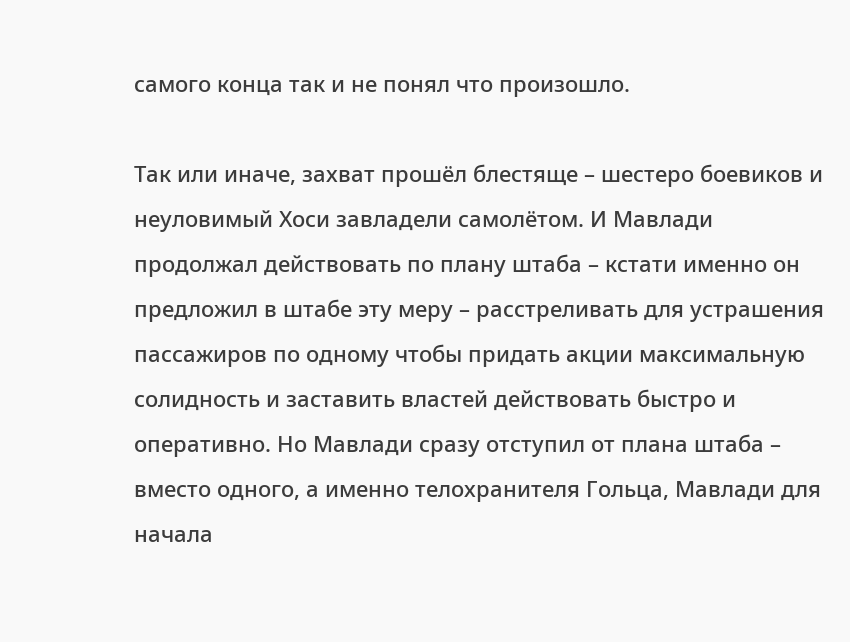самого конца так и не понял что произошло.

Так или иначе, захват прошёл блестяще – шестеро боевиков и неуловимый Хоси завладели самолётом. И Мавлади продолжал действовать по плану штаба – кстати именно он предложил в штабе эту меру – расстреливать для устрашения пассажиров по одному чтобы придать акции максимальную солидность и заставить властей действовать быстро и оперативно. Но Мавлади сразу отступил от плана штаба – вместо одного, а именно телохранителя Гольца, Мавлади для начала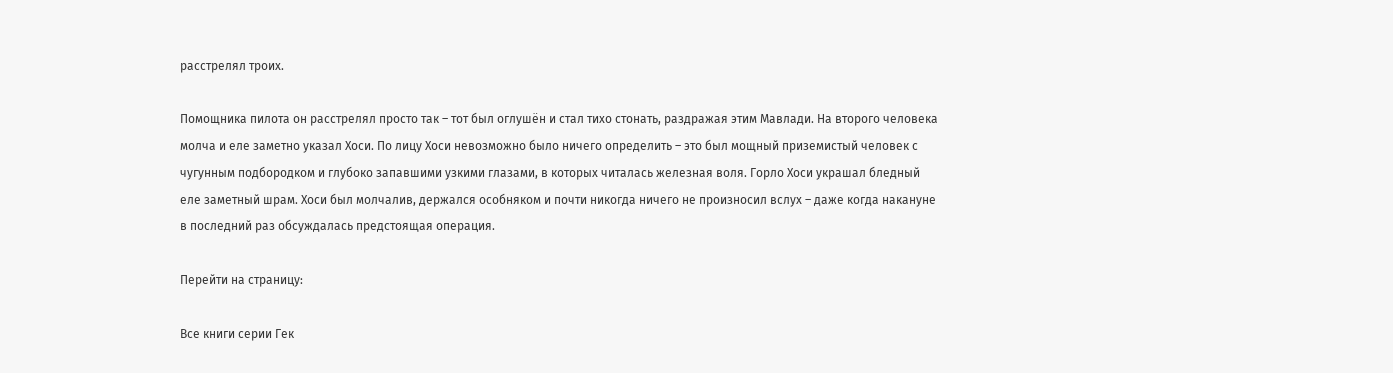расстрелял троих.

Помощника пилота он расстрелял просто так – тот был оглушён и стал тихо стонать, раздражая этим Мавлади. На второго человека молча и еле заметно указал Хоси. По лицу Хоси невозможно было ничего определить – это был мощный приземистый человек с чугунным подбородком и глубоко запавшими узкими глазами, в которых читалась железная воля. Горло Хоси украшал бледный еле заметный шрам. Хоси был молчалив, держался особняком и почти никогда ничего не произносил вслух – даже когда накануне в последний раз обсуждалась предстоящая операция.

Перейти на страницу:

Все книги серии Гек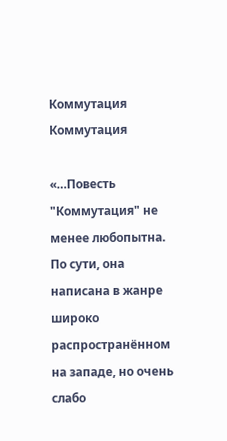Коммутация
Коммутация

«…Повесть "Коммутация" не менее любопытна. По сути, она написана в жанре широко распространённом на западе, но очень слабо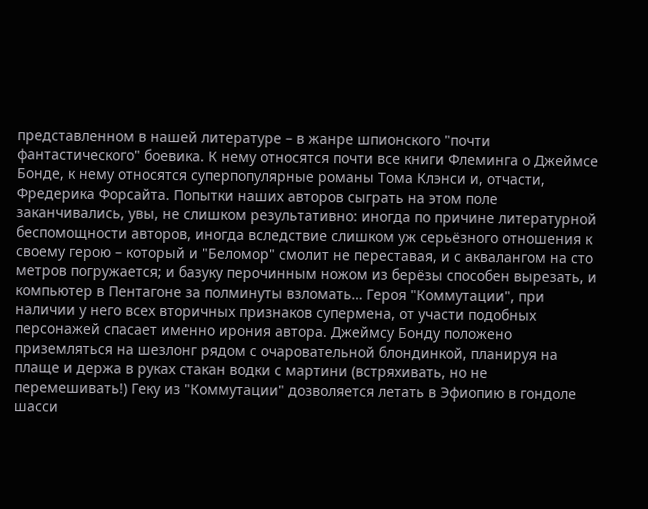представленном в нашей литературе – в жанре шпионского "почти фантастического" боевика. К нему относятся почти все книги Флеминга о Джеймсе Бонде, к нему относятся суперпопулярные романы Тома Клэнси и, отчасти, Фредерика Форсайта. Попытки наших авторов сыграть на этом поле заканчивались, увы, не слишком результативно: иногда по причине литературной беспомощности авторов, иногда вследствие слишком уж серьёзного отношения к своему герою – который и "Беломор" смолит не переставая, и с аквалангом на сто метров погружается; и базуку перочинным ножом из берёзы способен вырезать, и компьютер в Пентагоне за полминуты взломать… Героя "Коммутации", при наличии у него всех вторичных признаков супермена, от участи подобных персонажей спасает именно ирония автора. Джеймсу Бонду положено приземляться на шезлонг рядом с очаровательной блондинкой, планируя на плаще и держа в руках стакан водки с мартини (встряхивать, но не перемешивать!) Геку из "Коммутации" дозволяется летать в Эфиопию в гондоле шасси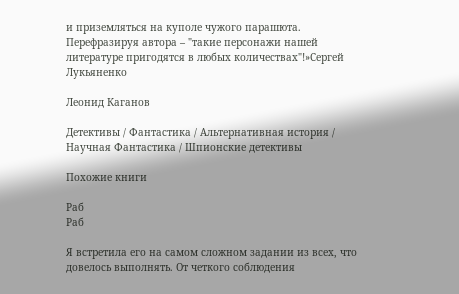и приземляться на куполе чужого парашюта. Перефразируя автора – "такие персонажи нашей литературе пригодятся в любых количествах"!»Сергей Лукьяненко

Леонид Каганов

Детективы / Фантастика / Альтернативная история / Научная Фантастика / Шпионские детективы

Похожие книги

Раб
Раб

Я встретила его на самом сложном задании из всех, что довелось выполнять. От четкого соблюдения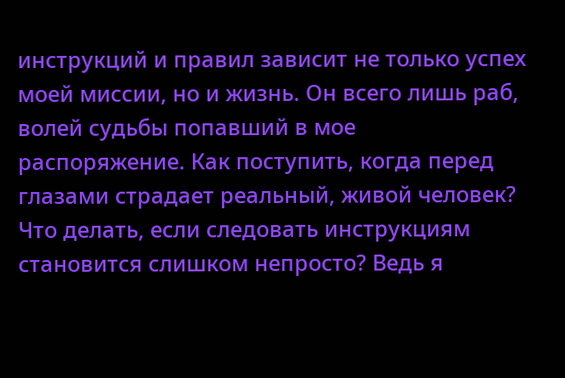инструкций и правил зависит не только успех моей миссии, но и жизнь. Он всего лишь раб, волей судьбы попавший в мое распоряжение. Как поступить, когда перед глазами страдает реальный, живой человек? Что делать, если следовать инструкциям становится слишком непросто? Ведь я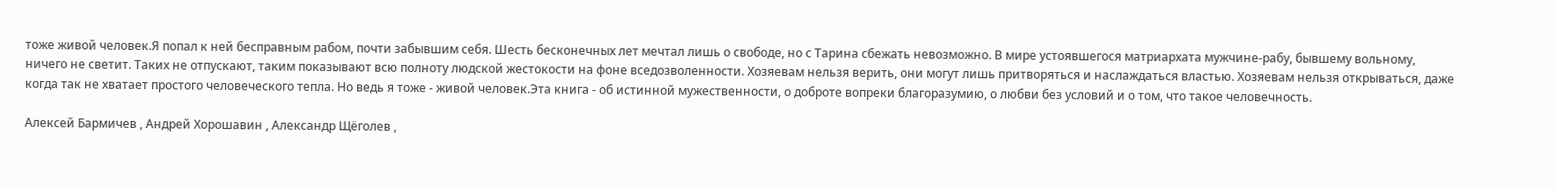тоже живой человек.Я попал к ней бесправным рабом, почти забывшим себя. Шесть бесконечных лет мечтал лишь о свободе, но с Тарина сбежать невозможно. В мире устоявшегося матриархата мужчине-рабу, бывшему вольному, ничего не светит. Таких не отпускают, таким показывают всю полноту людской жестокости на фоне вседозволенности. Хозяевам нельзя верить, они могут лишь притворяться и наслаждаться властью. Хозяевам нельзя открываться, даже когда так не хватает простого человеческого тепла. Но ведь я тоже - живой человек.Эта книга - об истинной мужественности, о доброте вопреки благоразумию, о любви без условий и о том, что такое человечность.

Алексей Бармичев , Андрей Хорошавин , Александр Щёголев ,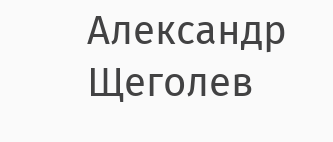Александр Щеголев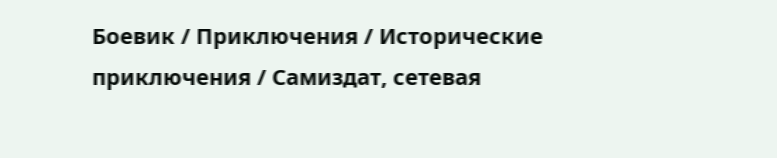Боевик / Приключения / Исторические приключения / Самиздат, сетевая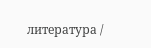литература /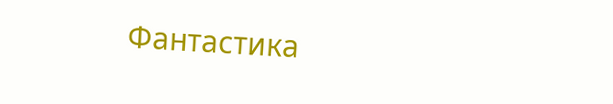Фантастика